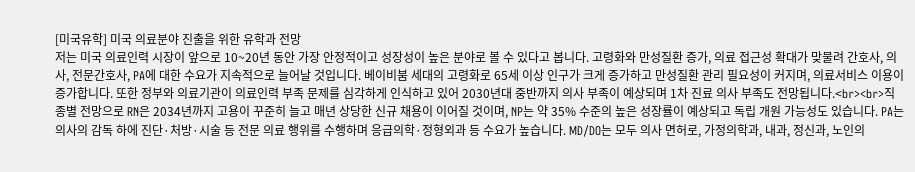[미국유학] 미국 의료분야 진출을 위한 유학과 전망
저는 미국 의료인력 시장이 앞으로 10~20년 동안 가장 안정적이고 성장성이 높은 분야로 볼 수 있다고 봅니다. 고령화와 만성질환 증가, 의료 접근성 확대가 맞물려 간호사, 의사, 전문간호사, PA에 대한 수요가 지속적으로 늘어날 것입니다. 베이비붐 세대의 고령화로 65세 이상 인구가 크게 증가하고 만성질환 관리 필요성이 커지며, 의료서비스 이용이 증가합니다. 또한 정부와 의료기관이 의료인력 부족 문제를 심각하게 인식하고 있어 2030년대 중반까지 의사 부족이 예상되며 1차 진료 의사 부족도 전망됩니다.<br><br>직종별 전망으로 RN은 2034년까지 고용이 꾸준히 늘고 매년 상당한 신규 채용이 이어질 것이며, NP는 약 35% 수준의 높은 성장률이 예상되고 독립 개원 가능성도 있습니다. PA는 의사의 감독 하에 진단·처방·시술 등 전문 의료 행위를 수행하며 응급의학·정형외과 등 수요가 높습니다. MD/DO는 모두 의사 면허로, 가정의학과, 내과, 정신과, 노인의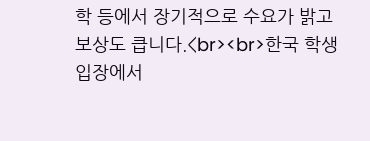학 등에서 장기적으로 수요가 밝고 보상도 큽니다.<br><br>한국 학생 입장에서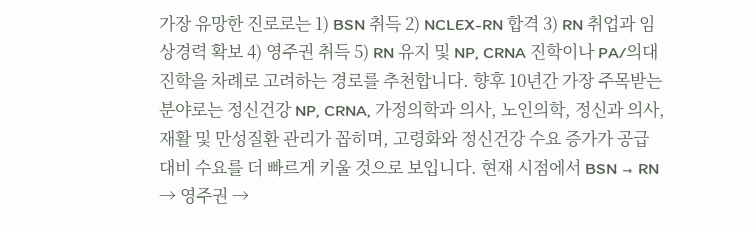가장 유망한 진로로는 1) BSN 취득 2) NCLEX-RN 합격 3) RN 취업과 임상경력 확보 4) 영주권 취득 5) RN 유지 및 NP, CRNA 진학이나 PA/의대 진학을 차례로 고려하는 경로를 추천합니다. 향후 10년간 가장 주목받는 분야로는 정신건강 NP, CRNA, 가정의학과 의사, 노인의학, 정신과 의사, 재활 및 만성질환 관리가 꼽히며, 고령화와 정신건강 수요 증가가 공급 대비 수요를 더 빠르게 키울 것으로 보입니다. 현재 시점에서 BSN → RN → 영주권 →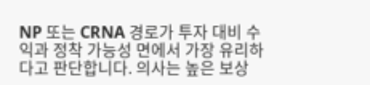NP 또는 CRNA 경로가 투자 대비 수익과 정착 가능성 면에서 가장 유리하다고 판단합니다. 의사는 높은 보상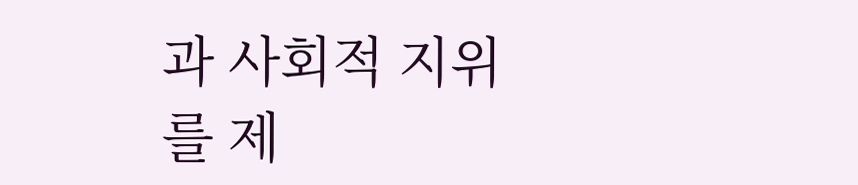과 사회적 지위를 제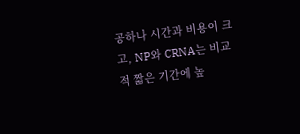공하나 시간과 비용이 크고, NP와 CRNA는 비교적 짧은 기간에 높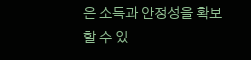은 소득과 안정성을 확보할 수 있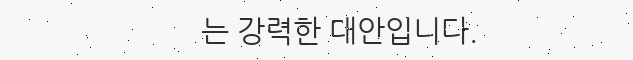는 강력한 대안입니다.